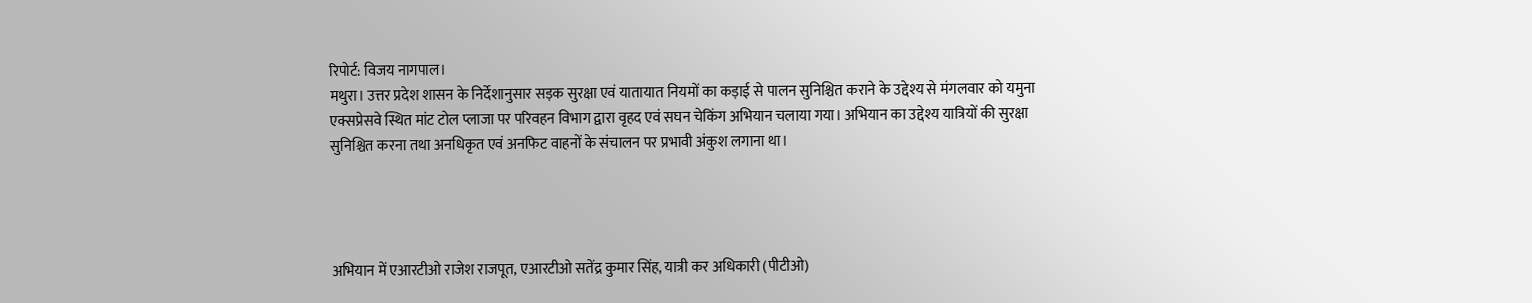रिपोर्ट: विजय नागपाल।
मथुरा। उत्तर प्रदेश शासन के निर्देशानुसार सड़क सुरक्षा एवं यातायात नियमों का कड़ाई से पालन सुनिश्चित कराने के उद्देश्य से मंगलवार को यमुना एक्सप्रेसवे स्थित मांट टोल प्लाजा पर परिवहन विभाग द्वारा वृहद एवं सघन चेकिंग अभियान चलाया गया। अभियान का उद्देश्य यात्रियों की सुरक्षा सुनिश्चित करना तथा अनधिकृत एवं अनफिट वाहनों के संचालन पर प्रभावी अंकुश लगाना था।




अभियान में एआरटीओ राजेश राजपूत, एआरटीओ सतेंद्र कुमार सिंह, यात्री कर अधिकारी (पीटीओ)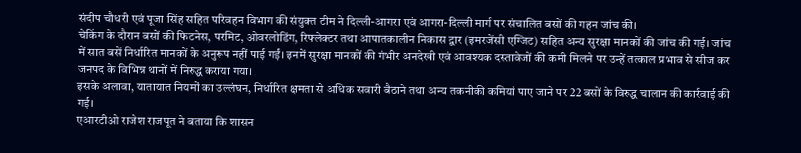संदीप चौधरी एवं पूजा सिंह सहित परिवहन विभाग की संयुक्त टीम ने दिल्ली-आगरा एवं आगरा-दिल्ली मार्ग पर संचालित बसों की गहन जांच की।
चेकिंग के दौरान बसों की फिटनेस, परमिट, ओवरलोडिंग, रिफ्लेक्टर तथा आपातकालीन निकास द्वार (इमरजेंसी एग्जिट) सहित अन्य सुरक्षा मानकों की जांच की गई। जांच में सात बसें निर्धारित मानकों के अनुरूप नहीं पाई गईं। इनमें सुरक्षा मानकों की गंभीर अनदेखी एवं आवश्यक दस्तावेजों की कमी मिलने पर उन्हें तत्काल प्रभाव से सीज कर जनपद के विभिन्न थानों में निरुद्ध कराया गया।
इसके अलावा, यातायात नियमों का उल्लंघन, निर्धारित क्षमता से अधिक सवारी बैठाने तथा अन्य तकनीकी कमियां पाए जाने पर 22 बसों के विरुद्ध चालान की कार्रवाई की गई।
एआरटीओ राजेश राजपूत ने बताया कि शासन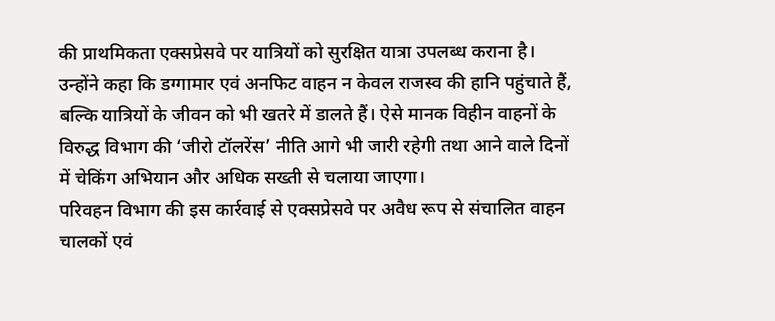की प्राथमिकता एक्सप्रेसवे पर यात्रियों को सुरक्षित यात्रा उपलब्ध कराना है। उन्होंने कहा कि डग्गामार एवं अनफिट वाहन न केवल राजस्व की हानि पहुंचाते हैं, बल्कि यात्रियों के जीवन को भी खतरे में डालते हैं। ऐसे मानक विहीन वाहनों के विरुद्ध विभाग की ‘जीरो टॉलरेंस’ नीति आगे भी जारी रहेगी तथा आने वाले दिनों में चेकिंग अभियान और अधिक सख्ती से चलाया जाएगा।
परिवहन विभाग की इस कार्रवाई से एक्सप्रेसवे पर अवैध रूप से संचालित वाहन चालकों एवं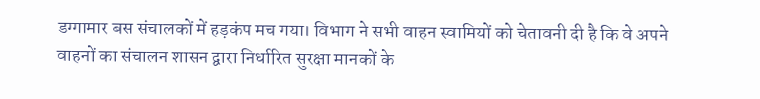डग्गामार बस संचालकों में हड़कंप मच गया। विभाग ने सभी वाहन स्वामियों को चेतावनी दी है कि वे अपने वाहनों का संचालन शासन द्वारा निर्धारित सुरक्षा मानकों के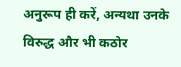अनुरूप ही करें, अन्यथा उनके विरुद्ध और भी कठोर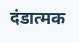दंडात्मक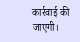कार्रवाई की जाएगी।